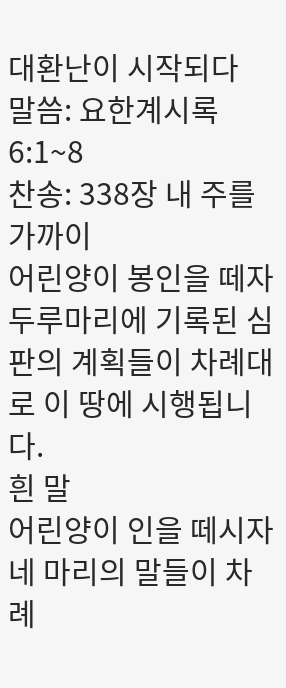대환난이 시작되다
말씀: 요한계시록 6:1~8
찬송: 338장 내 주를 가까이
어린양이 봉인을 떼자 두루마리에 기록된 심판의 계획들이 차례대로 이 땅에 시행됩니다.
흰 말
어린양이 인을 떼시자 네 마리의 말들이 차례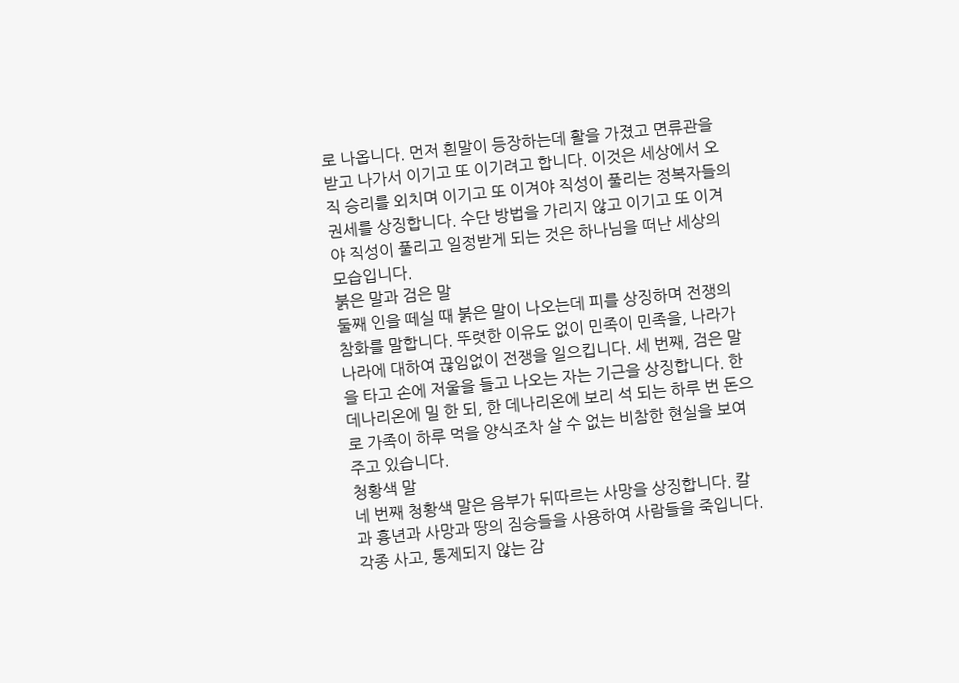로 나옵니다. 먼저 흰말이 등장하는데 활을 가졌고 면류관을 받고 나가서 이기고 또 이기려고 합니다. 이것은 세상에서 오직 승리를 외치며 이기고 또 이겨야 직성이 풀리는 정복자들의 권세를 상징합니다. 수단 방법을 가리지 않고 이기고 또 이겨야 직성이 풀리고 일정받게 되는 것은 하나님을 떠난 세상의 모습입니다.
붉은 말과 검은 말
둘째 인을 떼실 때 붉은 말이 나오는데 피를 상징하며 전쟁의 참화를 말합니다. 뚜렷한 이유도 없이 민족이 민족을, 나라가 나라에 대하여 끊임없이 전쟁을 일으킵니다. 세 번째, 검은 말을 타고 손에 저울을 들고 나오는 자는 기근을 상징합니다. 한 데나리온에 밀 한 되, 한 데나리온에 보리 석 되는 하루 번 돈으로 가족이 하루 먹을 양식조차 살 수 없는 비참한 현실을 보여주고 있습니다.
청황색 말
네 번째 청황색 말은 음부가 뒤따르는 사망을 상징합니다. 칼과 흉년과 사망과 땅의 짐승들을 사용하여 사람들을 죽입니다. 각종 사고, 통제되지 않는 감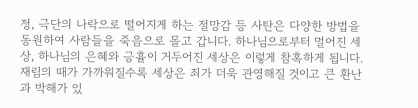정, 극단의 나락으로 떨어지게 하는 절망감 등 사탄은 다양한 방법을 동원하여 사람들을 죽음으로 몰고 갑니다. 하나님으로부터 멀어진 세상, 하나님의 은혜와 긍휼이 거두어진 세상은 이렇게 참혹하게 됩니다.
재림의 때가 가까워질수록 세상은 죄가 더욱 관영해질 것이고 큰 환난과 박해가 있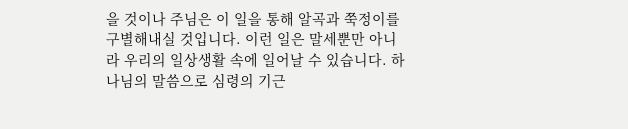을 것이나 주님은 이 일을 통해 알곡과 쭉정이를 구별해내실 것입니다. 이런 일은 말세뿐만 아니라 우리의 일상생활 속에 일어날 수 있습니다. 하나님의 말씀으로 심령의 기근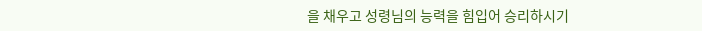을 채우고 성령님의 능력을 힘입어 승리하시기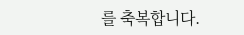를 축복합니다.